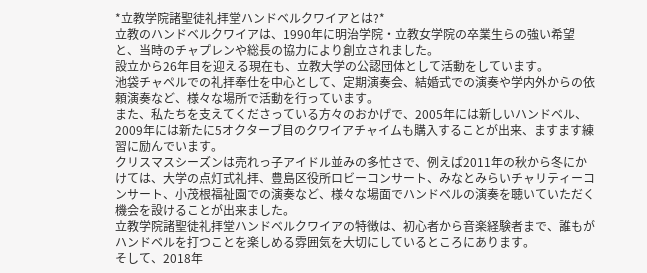*立教学院諸聖徒礼拝堂ハンドベルクワイアとは?*
立教のハンドベルクワイアは、1990年に明治学院・立教女学院の卒業生らの強い希望と、当時のチャプレンや総長の協力により創立されました。
設立から26年目を迎える現在も、立教大学の公認団体として活動をしています。
池袋チャペルでの礼拝奉仕を中心として、定期演奏会、結婚式での演奏や学内外からの依頼演奏など、様々な場所で活動を行っています。
また、私たちを支えてくださっている方々のおかげで、2005年には新しいハンドベル、2009年には新たに5オクターブ目のクワイアチャイムも購入することが出来、ますます練習に励んでいます。
クリスマスシーズンは売れっ子アイドル並みの多忙さで、例えば2011年の秋から冬にかけては、大学の点灯式礼拝、豊島区役所ロビーコンサート、みなとみらいチャリティーコンサート、小茂根福祉園での演奏など、様々な場面でハンドベルの演奏を聴いていただく機会を設けることが出来ました。
立教学院諸聖徒礼拝堂ハンドベルクワイアの特徴は、初心者から音楽経験者まで、誰もがハンドベルを打つことを楽しめる雰囲気を大切にしているところにあります。
そして、2018年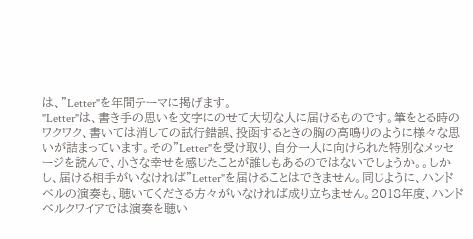は、"Letter"を年間テーマに掲げます。
"Letter"は、書き手の思いを文字にのせて大切な人に届けるものです。筆をとる時のワクワク、書いては消しての試行錯誤、投函するときの胸の高鳴りのように様々な思いが詰まっています。その"Letter"を受け取り、自分一人に向けられた特別なメッセージを読んで、小さな幸せを感じたことが誰しもあるのではないでしょうか。。しかし、届ける相手がいなければ"Letter"を届けることはできません。同じように、ハンドベルの演奏も、聴いてくださる方々がいなければ成り立ちません。2018年度、ハンドベルクワイアでは演奏を聴い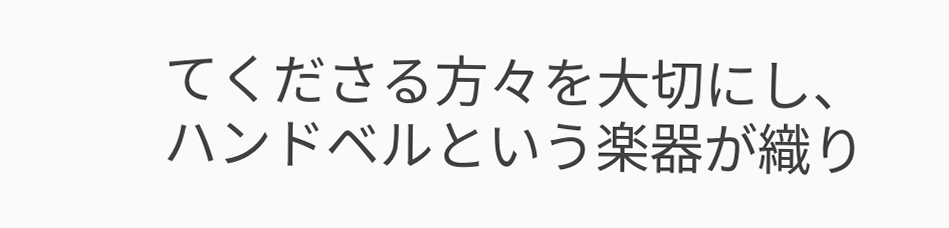てくださる方々を大切にし、ハンドベルという楽器が織り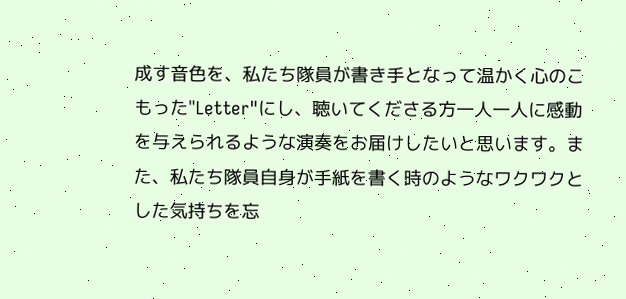成す音色を、私たち隊員が書き手となって温かく心のこもった"Letter"にし、聴いてくださる方一人一人に感動を与えられるような演奏をお届けしたいと思います。また、私たち隊員自身が手紙を書く時のようなワクワクとした気持ちを忘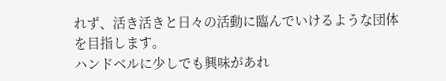れず、活き活きと日々の活動に臨んでいけるような団体を目指します。
ハンドベルに少しでも興味があれ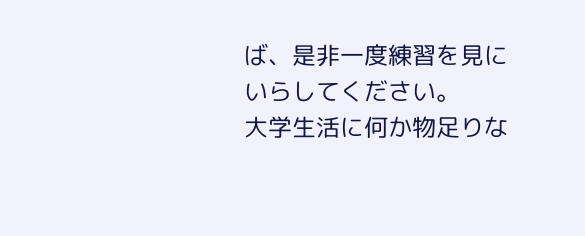ば、是非一度練習を見にいらしてください。
大学生活に何か物足りな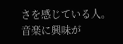さを感じている人。
音楽に興味が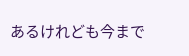あるけれども今まで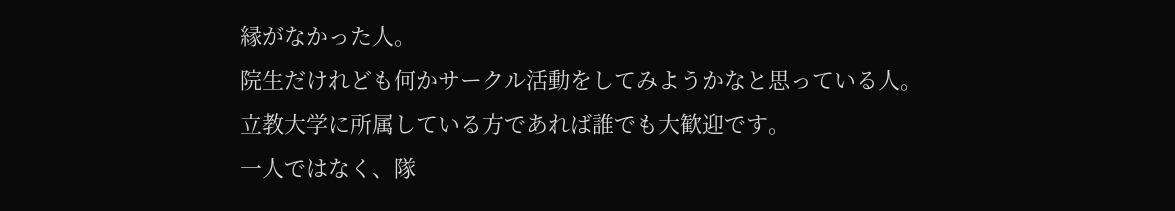縁がなかった人。
院生だけれども何かサークル活動をしてみようかなと思っている人。
立教大学に所属している方であれば誰でも大歓迎です。
一人ではなく、隊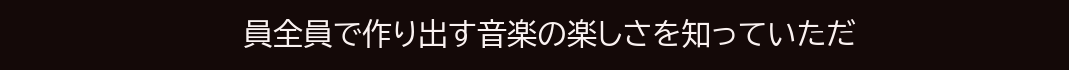員全員で作り出す音楽の楽しさを知っていただ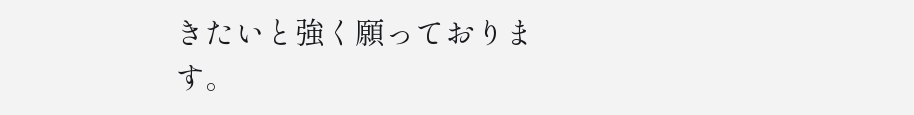きたいと強く願っております。